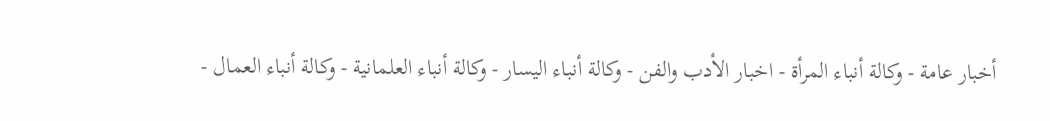أخبار عامة - وكالة أنباء المرأة - اخبار الأدب والفن - وكالة أنباء اليسار - وكالة أنباء العلمانية - وكالة أنباء العمال -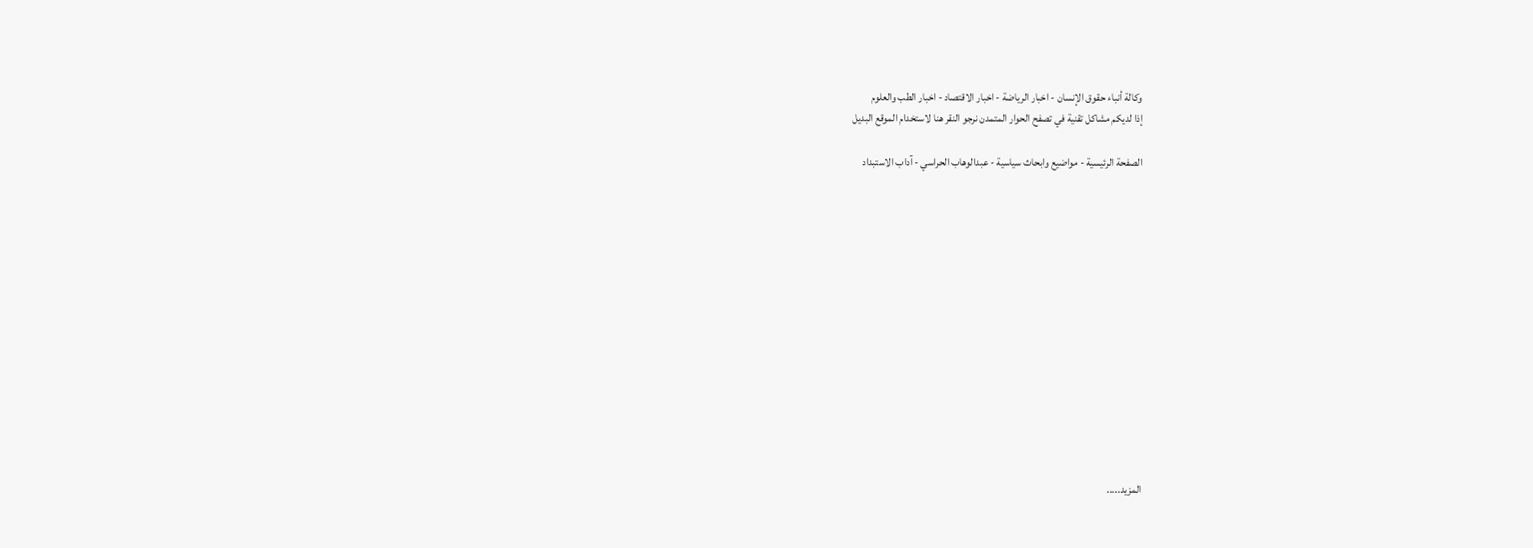وكالة أنباء حقوق الإنسان - اخبار الرياضة - اخبار الاقتصاد - اخبار الطب والعلوم
إذا لديكم مشاكل تقنية في تصفح الحوار المتمدن نرجو النقر هنا لاستخدام الموقع البديل

الصفحة الرئيسية - مواضيع وابحاث سياسية - عبدالوهاب الحراسي - آداب الاستبداد














المزيد.....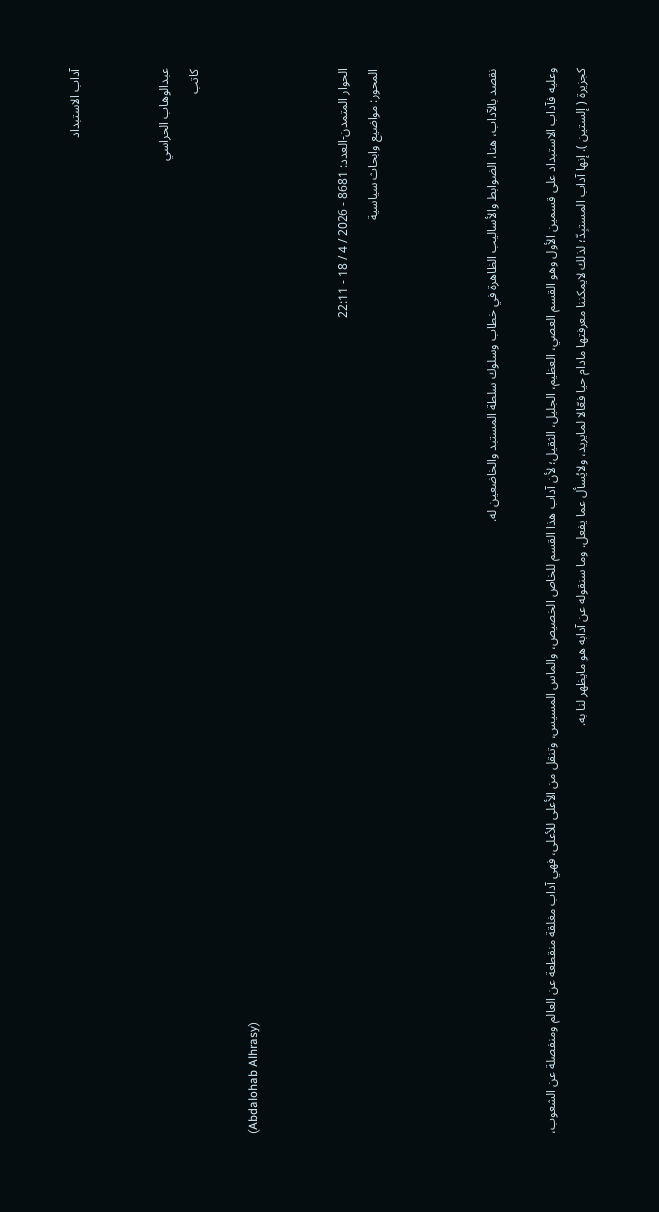آداب الاستبداد


عبدالوهاب الحراسي
كاتب

(Abdalohab Alhrasy)


الحوار المتمدن-العدد: 8681 - 2026 / 4 / 18 - 22:11
المحور: مواضيع وابحاث سياسية



نقصد بالآداب، هنا، الضوابط والأساليب الظاهرة في خطاب وسلوك سلطة المستبد والخاضعين له.

وعليه فآداب الاستبداد على قسمين الأول وهو القسم العصي، العظيم، الجليل، الثقيل؛ لأن آداب هذا القسم للخاص الخصيص، والماس المسيس، وتنقل من الأعلى للأعلى، فهي آداب مغلقة منقطعة عن العالم ومنفصلة عن الشعوب، كجزيرة ( إلستين ). إنها آداب المستبِدّ؛ لذلك لايمكننا معرفتها مادام حيا فعّالا لمايريد، ولايُسأل عما يفعل. وما سنقوله عن آدابه هو مايظهر لنا به.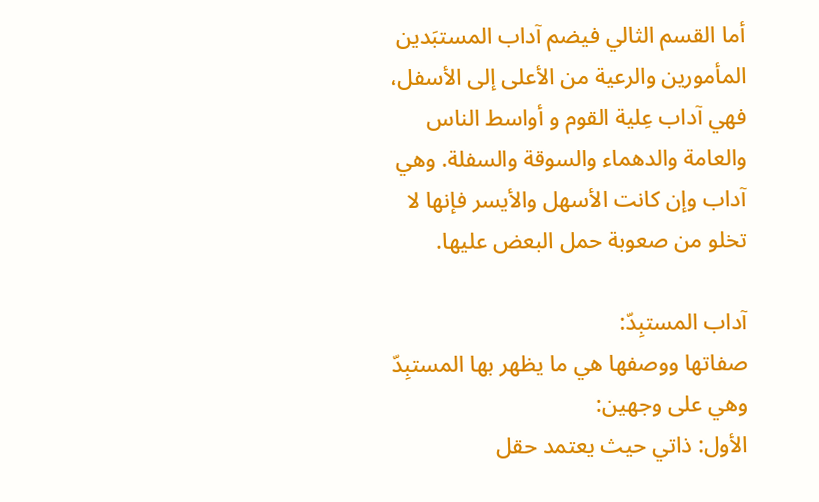أما القسم الثالي فيضم آداب المستبَدين المأمورين والرعية من الأعلى إلى الأسفل، فهي آداب عِلية القوم و أواسط الناس والعامة والدهماء والسوقة والسفلة. وهي آداب وإن كانت الأسهل والأيسر فإنها لا تخلو من صعوبة حمل البعض عليها.

آداب المستبِدّ:
صفاتها ووصفها هي ما يظهر بها المستبِدّ وهي على وجهين:
الأول: ذاتي حيث يعتمد حقل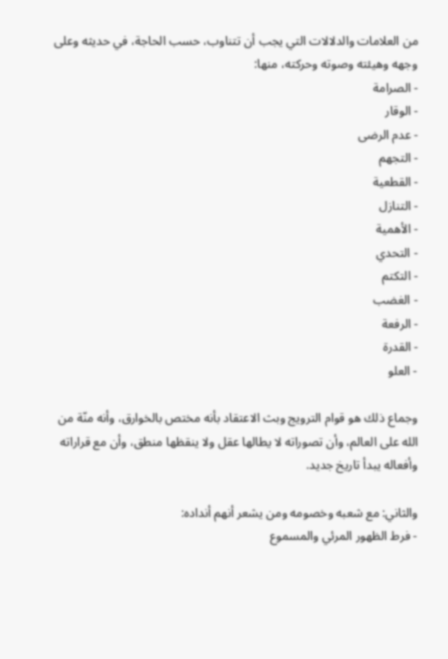من العلامات والدلالات التي يجب أن تتناوب، حسب الحاجة، في حديثه وعلى وجهه وهيئته وصوته وحركته، منها:
- الصرامة
- الوقار
- عدم الرضى
- التجهم
- القطعية
- التنازل
- الأهمية
- التحدي
- التكتم
- الغضب
- الرفعة
- القدرة
- العلو

وجماع ذلك هو قوام الترويج وبث الاعتقاد بأنه مختص بالخوارق، وأنه منّة من الله على العالم، وأن تصوراته لا يطالها عقل ولا ينقظها منطق، وأن مع قراراته وأفعاله يبدأ تاريخ جديد.

والثاني: مع شعبه وخصومه ومن يشعر أنهم أنداده:
- فرط الظهور المرئي والمسموع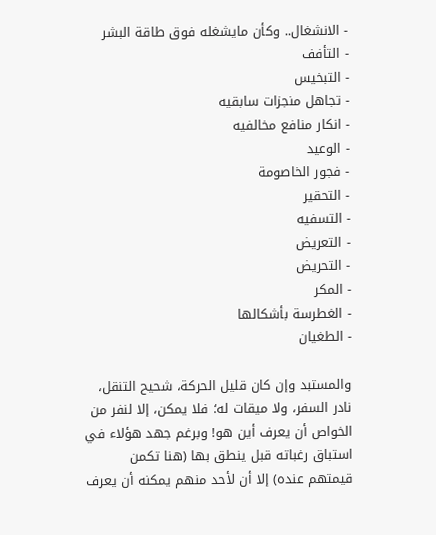- الانشغال.. وكأن مايشغله فوق طاقة البشر
- التأفف
- التبخيس
- تجاهل منجزات سابقيه
- انكار منافع مخالفيه
- الوعيد
- فجور الخاصومة
- التحقير
- التسفيه
- التعريض
- التحريض
- المكر
- الغطرسة بأشكالها
- الطغيان

والمستبد وإن كان قليل الحركة، شحيح التنقل، نادر السفر، ولا ميقات له؛ فلا يمكن، إلا لنفر من الخواص أن يعرف أين هو! وبرغم جهد هؤلاء في استباق رغباته قبل ينطق بها (هنا تكمن قيمتهم عنده) إلا أن لأحد منهم يمكنه أن يعرف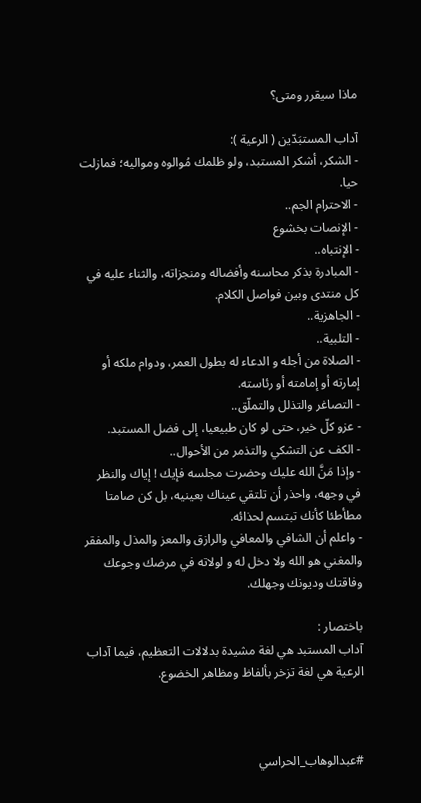ماذا سيقرر ومتى؟

آداب المستبَدّين ( الرعية ):
- الشكر، أشكر المستبد، ولو ظلمك مُوالوه ومواليه؛ فمازلت حيا.
- الاحترام الجم..
- الإنصات بخشوع
- الإنتباه..
- المبادرة بذكر محاسنه وأفضاله ومنجزاته، والثناء عليه في كل منتدى وبين فواصل الكلام.
- الجاهزية..
- التلبية..
- الصلاة من أجله و الدعاء له بطول العمر، ودوام ملكه أو إمارته أو إمامته أو رئاسته.
- التصاغر والتذلل والتملّق..
- عزو كلّ خير، حتى لو كان طبيعيا، إلى فضل المستبد.
- الكف عن التشكي والتذمر من الأحوال..
- وإذا مَنَّ الله عليك وحضرت مجلسه فإيك ! إياك والنظر في وجهه، واحذر أن تلتقي عيناك بعينيه، بل كن صامتا مطأطئا كأنك تبتسم لحذائه.
- واعلم أن الشافي والمعافي والرازق والمعز والمذل والمفقر والمغني هو الله ولا دخل له و لولاته في مرضك وجوعك وفاقتك وديونك وجهلك.

باختصار :
آداب المستبد هي لغة مشيدة بدلالات التعظيم، فيما آداب الرعية هي لغة تزخر بألفاظ ومظاهر الخضوع.



#عبدالوهاب_الحراسي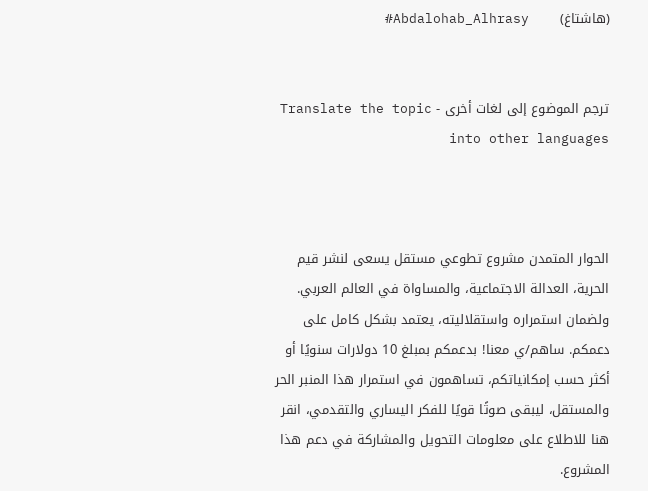(هاشتاغ)       Abdalohab_Alhrasy#


ترجم الموضوع إلى لغات أخرى - Translate the topic into other languages



الحوار المتمدن مشروع تطوعي مستقل يسعى لنشر قيم الحرية، العدالة الاجتماعية، والمساواة في العالم العربي. ولضمان استمراره واستقلاليته، يعتمد بشكل كامل على دعمكم. ساهم/ي معنا! بدعمكم بمبلغ 10 دولارات سنويًا أو أكثر حسب إمكانياتكم، تساهمون في استمرار هذا المنبر الحر والمستقل، ليبقى صوتًا قويًا للفكر اليساري والتقدمي، انقر هنا للاطلاع على معلومات التحويل والمشاركة في دعم هذا المشروع.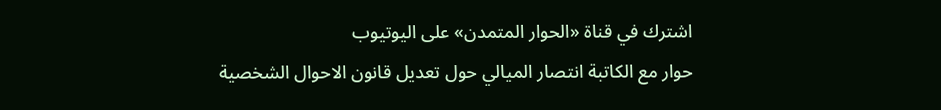اشترك في قناة «الحوار المتمدن» على اليوتيوب
حوار مع الكاتبة انتصار الميالي حول تعديل قانون الاحوال الشخصية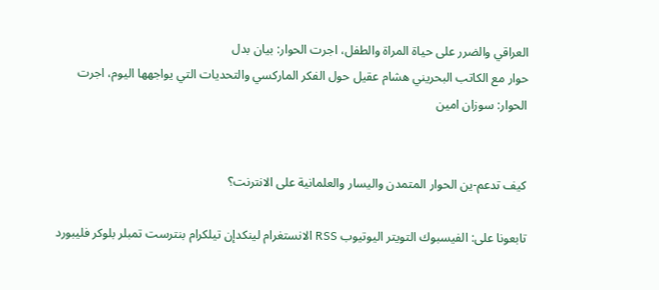العراقي والضرر على حياة المراة والطفل، اجرت الحوار: بيان بدل
حوار مع الكاتب البحريني هشام عقيل حول الفكر الماركسي والتحديات التي يواجهها اليوم، اجرت الحوار: سوزان امين


كيف تدعم-ين الحوار المتمدن واليسار والعلمانية على الانترنت؟

تابعونا على: الفيسبوك التويتر اليوتيوب RSS الانستغرام لينكدإن تيلكرام بنترست تمبلر بلوكر فليبورد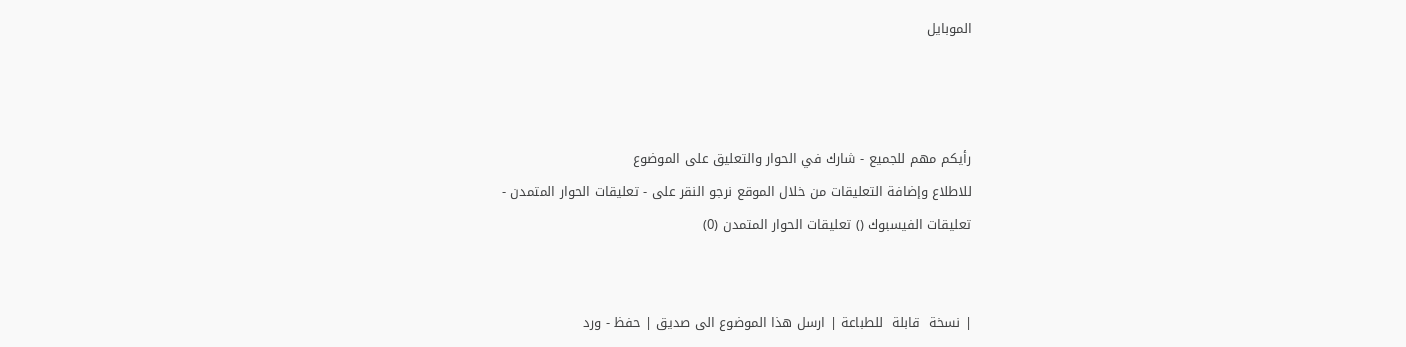الموبايل



رأيكم مهم للجميع - شارك في الحوار والتعليق على الموضوع
للاطلاع وإضافة التعليقات من خلال الموقع نرجو النقر على - تعليقات الحوار المتمدن -
تعليقات الفيسبوك () تعليقات الحوار المتمدن (0)


| نسخة  قابلة  للطباعة | ارسل هذا الموضوع الى صديق | حفظ - ورد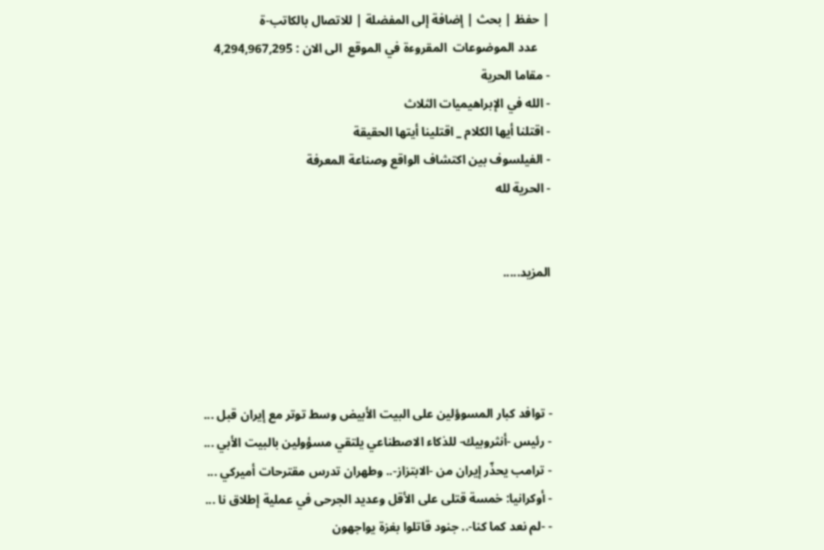| حفظ | بحث | إضافة إلى المفضلة | للاتصال بالكاتب-ة
    عدد الموضوعات  المقروءة في الموقع  الى الان : 4,294,967,295
- مقاما الحرية
- الله في الإبراهيميات الثلاث
- اقتلنا أيها الكلام _ اقتلينا أيتها الحقيقة
- الفيلسوف بين اكتشاف الواقع وصناعة المعرفة
- الحرية لله


المزيد.....




- توافد كبار المسوؤلين على البيت الأبيض وسط توتر مع إيران قبل ...
- رئيس -أنثروبيك- للذكاء الاصطناعي يلتقي مسؤولين بالبيت الأبي ...
- ترامب يحذّر إيران من -الابتزاز-.. وطهران تدرس مقترحات أميركي ...
- أوكرانيا: خمسة قتلى على الأقل وعديد الجرحى في عملية إطلاق نا ...
- -لم نعد كما كنا-.. جنود قاتلوا بغزة يواجهون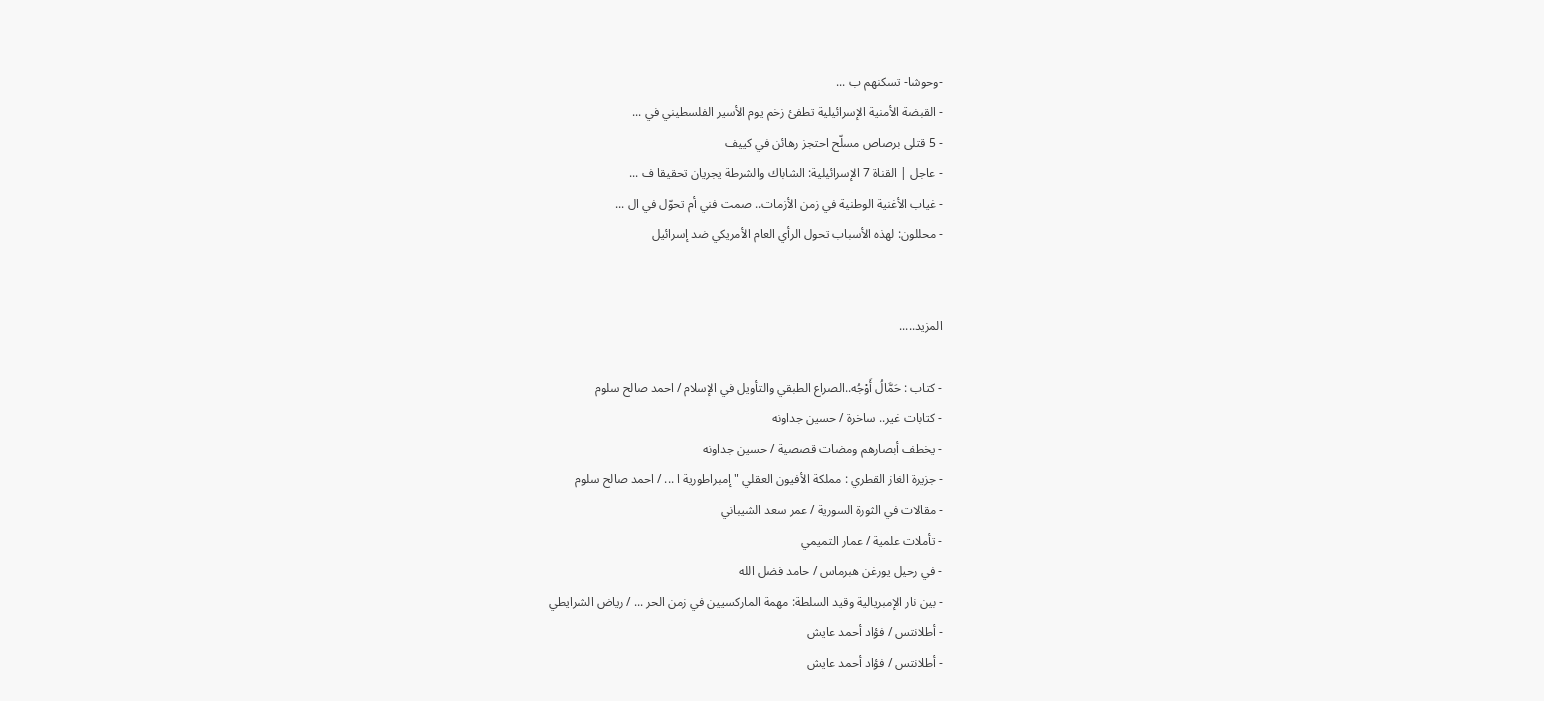-وحوشا- تسكنهم ب ...
- القبضة الأمنية الإسرائيلية تطفئ زخم يوم الأسير الفلسطيني في ...
- 5 قتلى برصاص مسلّح احتجز رهائن في كييف
- عاجل | القناة 7 الإسرائيلية: الشاباك والشرطة يجريان تحقيقا ف ...
- غياب الأغنية الوطنية في زمن الأزمات.. صمت فني أم تحوّل في ال ...
- محللون: لهذه الأسباب تحول الرأي العام الأمريكي ضد إسرائيل


المزيد.....

- كتاب : حَمَّالُ أَوْجُه..الصراع الطبقي والتأويل في الإسلام / احمد صالح سلوم
- كتابات غير.. ساخرة / حسين جداونه
- يخطف أبصارهم ومضات قصصية / حسين جداونه
- جزيرة الغاز القطري : مملكة الأفيون العقلي " إمبراطورية ا ... / احمد صالح سلوم
- مقالات في الثورة السورية / عمر سعد الشيباني
- تأملات علمية / عمار التميمي
- في رحيل يورغن هبرماس / حامد فضل الله
- بين نار الإمبريالية وقيد السلطة: مهمة الماركسيين في زمن الحر ... / رياض الشرايطي
- أطلانتس / فؤاد أحمد عايش
- أطلانتس / فؤاد أحمد عايش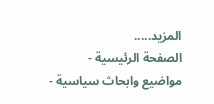المزيد.....
الصفحة الرئيسية - مواضيع وابحاث سياسية -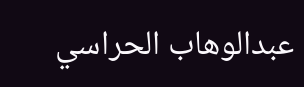عبدالوهاب الحراسي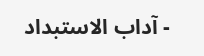- آداب الاستبداد